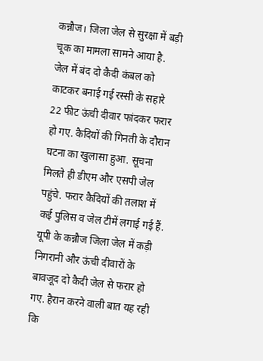कन्नौज। जिला जेल से सुरक्षा में बड़ी चूक का मामला सामने आया है. जेल में बंद दो कैदी कंबल को काटकर बनाई गई रस्सी के सहारे 22 फीट ऊंची दीवार फांदकर फरार हो गए. कैदियों की गिनती के दौरान घटना का खुलासा हुआ. सूचना मिलते ही डीएम और एसपी जेल पहुंचे. फरार कैदियों की तलाश में कई पुलिस व जेल टीमें लगाई गई हैं.
यूपी के कन्नौज जिला जेल में कड़ी निगरानी और ऊंची दीवारों के बावजूद दो कैदी जेल से फरार हो गए. हैरान करने वाली बात यह रही कि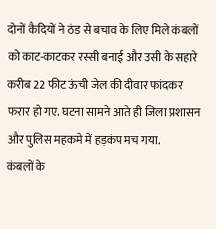दोनों कैदियों ने ठंड से बचाव के लिए मिले कंबलों को काट-काटकर रस्सी बनाई और उसी के सहारे करीब 22 फीट ऊंची जेल की दीवार फांदकर फरार हो गए. घटना सामने आते ही जिला प्रशासन और पुलिस महकमे में हड़कंप मच गया.
कंबलों के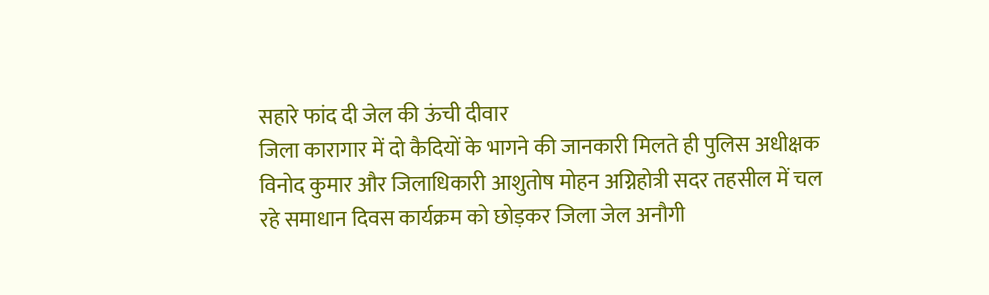सहारे फांद दी जेल की ऊंची दीवार
जिला कारागार में दो कैदियों के भागने की जानकारी मिलते ही पुलिस अधीक्षक विनोद कुमार और जिलाधिकारी आशुतोष मोहन अग्निहोत्री सदर तहसील में चल रहे समाधान दिवस कार्यक्रम को छोड़कर जिला जेल अनौगी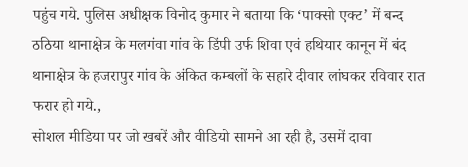पहुंच गये. पुलिस अधीक्षक विनोद कुमार ने बताया कि ‘पाक्सो एक्ट’ में बन्द ठठिया थानाक्षेत्र के मलगंवा गांव के डिंपी उर्फ शिवा एवं हथियार कानून में बंद थानाक्षेत्र के हजरापुर गांव के अंकित कम्बलों के सहारे दीवार लांघकर रविवार रात फरार हो गये.,
सोशल मीडिया पर जो खबरें और वीडियो सामने आ रही है, उसमें दावा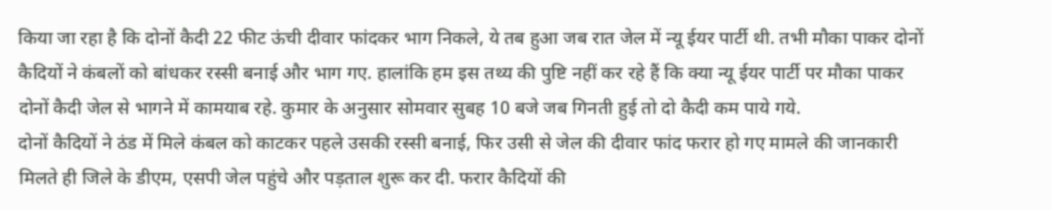किया जा रहा है कि दोनों कैदी 22 फीट ऊंची दीवार फांदकर भाग निकले, ये तब हुआ जब रात जेल में न्यू ईयर पार्टी थी. तभी मौका पाकर दोनों कैदियों ने कंबलों को बांधकर रस्सी बनाई और भाग गए. हालांकि हम इस तथ्य की पुष्टि नहीं कर रहे हैं कि क्या न्यू ईयर पार्टी पर मौका पाकर दोनों कैदी जेल से भागने में कामयाब रहे. कुमार के अनुसार सोमवार सुबह 10 बजे जब गिनती हुई तो दो कैदी कम पाये गये.
दोनों कैदियों ने ठंड में मिले कंबल को काटकर पहले उसकी रस्सी बनाई, फिर उसी से जेल की दीवार फांद फरार हो गए मामले की जानकारी मिलते ही जिले के डीएम, एसपी जेल पहुंचे और पड़ताल शुरू कर दी. फरार कैदियों की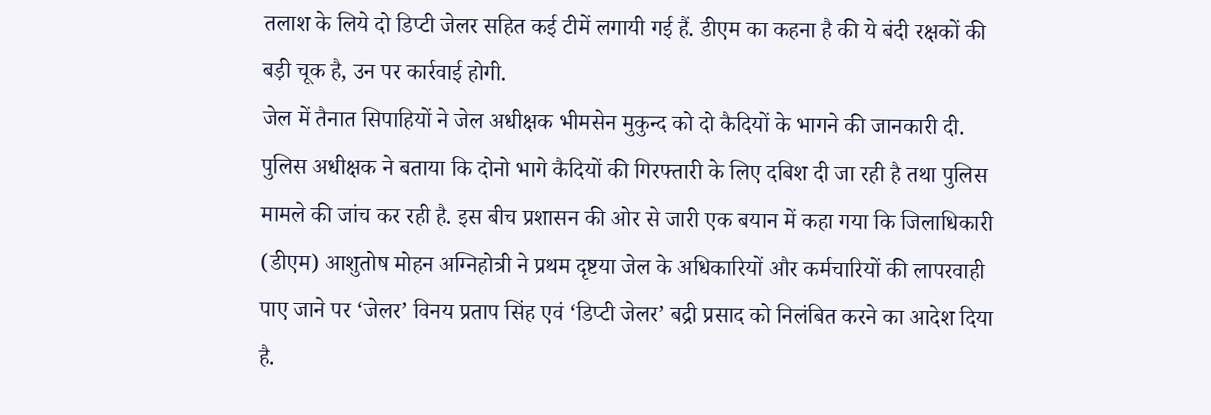तलाश के लिये दो डिप्टी जेलर सहित कई टीमें लगायी गई हैं. डीएम का कहना है की ये बंदी रक्षकों की बड़ी चूक है, उन पर कार्रवाई होगी.
जेल में तैनात सिपाहियों ने जेल अधीक्षक भीमसेन मुकुन्द को दो कैदियों के भागने की जानकारी दी. पुलिस अधीक्षक ने बताया कि दोनो भागे कैदियों की गिरफ्तारी के लिए दबिश दी जा रही है तथा पुलिस मामले की जांच कर रही है. इस बीच प्रशासन की ओर से जारी एक बयान में कहा गया कि जिलाधिकारी (डीएम) आशुतोष मोहन अग्निहोत्री ने प्रथम दृष्टया जेल के अधिकारियों और कर्मचारियों की लापरवाही पाए जाने पर ‘जेलर’ विनय प्रताप सिंह एवं ‘डिप्टी जेलर’ बद्री प्रसाद को निलंबित करने का आदेश दिया है.